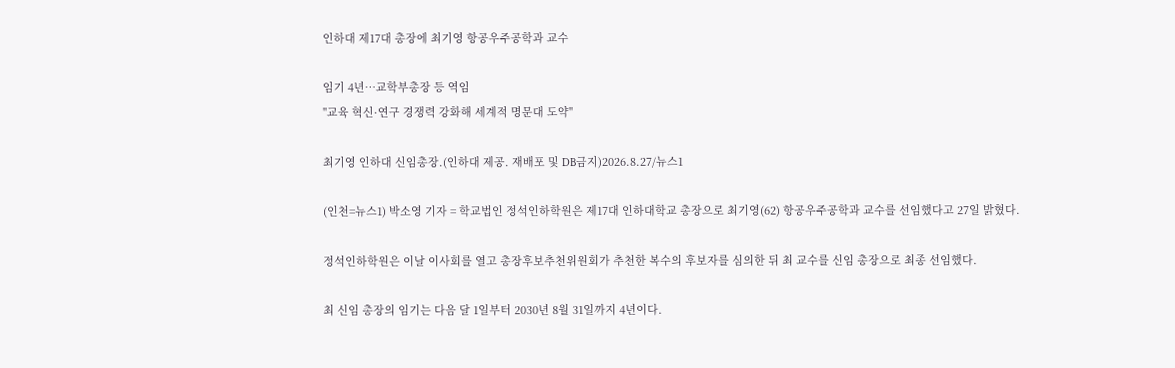인하대 제17대 총장에 최기영 항공우주공학과 교수

임기 4년…교학부총장 등 역임
"교육 혁신·연구 경쟁력 강화해 세계적 명문대 도약"

최기영 인하대 신임총장.(인하대 제공. 재배포 및 DB금지)2026.8.27/뉴스1

(인천=뉴스1) 박소영 기자 = 학교법인 정석인하학원은 제17대 인하대학교 총장으로 최기영(62) 항공우주공학과 교수를 선임했다고 27일 밝혔다.

정석인하학원은 이날 이사회를 열고 총장후보추천위원회가 추천한 복수의 후보자를 심의한 뒤 최 교수를 신임 총장으로 최종 선임했다.

최 신임 총장의 임기는 다음 달 1일부터 2030년 8월 31일까지 4년이다.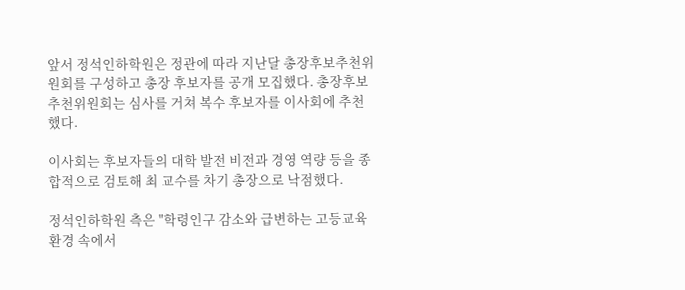앞서 정석인하학원은 정관에 따라 지난달 총장후보추천위원회를 구성하고 총장 후보자를 공개 모집했다. 총장후보추천위원회는 심사를 거쳐 복수 후보자를 이사회에 추천했다.

이사회는 후보자들의 대학 발전 비전과 경영 역량 등을 종합적으로 검토해 최 교수를 차기 총장으로 낙점했다.

정석인하학원 측은 "학령인구 감소와 급변하는 고등교육 환경 속에서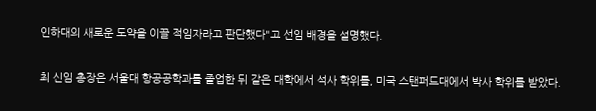인하대의 새로운 도약을 이끌 적임자라고 판단했다"고 선임 배경을 설명했다.

최 신임 총장은 서울대 항공공학과를 졸업한 뒤 같은 대학에서 석사 학위를, 미국 스탠퍼드대에서 박사 학위를 받았다.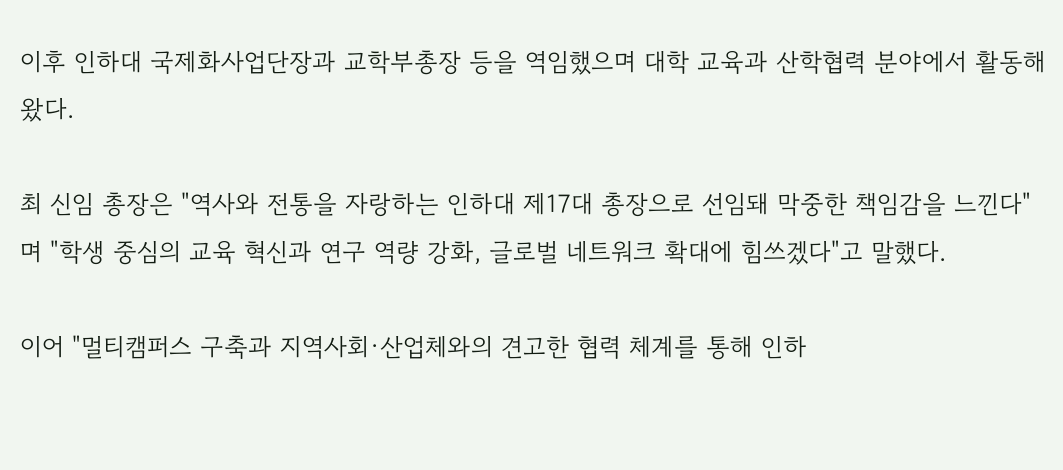이후 인하대 국제화사업단장과 교학부총장 등을 역임했으며 대학 교육과 산학협력 분야에서 활동해왔다.

최 신임 총장은 "역사와 전통을 자랑하는 인하대 제17대 총장으로 선임돼 막중한 책임감을 느낀다"며 "학생 중심의 교육 혁신과 연구 역량 강화, 글로벌 네트워크 확대에 힘쓰겠다"고 말했다.

이어 "멀티캠퍼스 구축과 지역사회·산업체와의 견고한 협력 체계를 통해 인하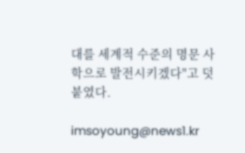대를 세계적 수준의 명문 사학으로 발전시키겠다"고 덧붙였다.

imsoyoung@news1.kr